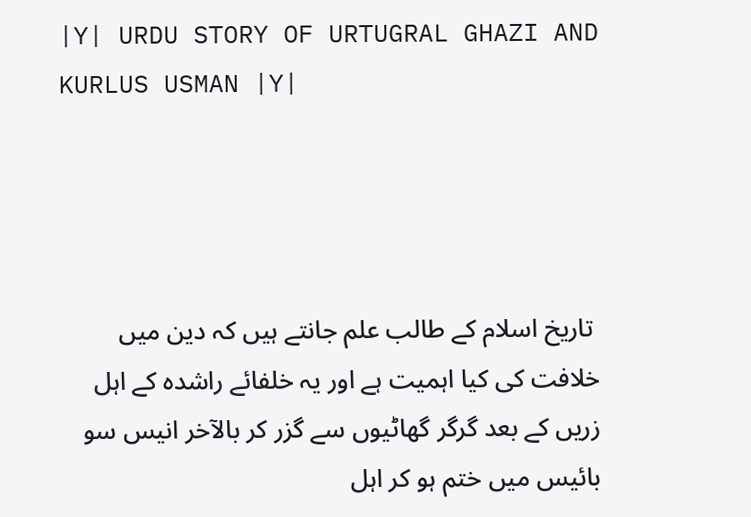|Y| URDU STORY OF URTUGRAL GHAZI AND KURLUS USMAN |Y|




 تاریخ اسلام کے طالب علم جانتے ہیں کہ دین میں خلافت کی کیا اہمیت ہے اور یہ خلفائے راشدہ کے اہل زریں کے بعد گرگر گھاٹیوں سے گزر کر بالآخر انیس سو بائیس میں ختم ہو کر اہل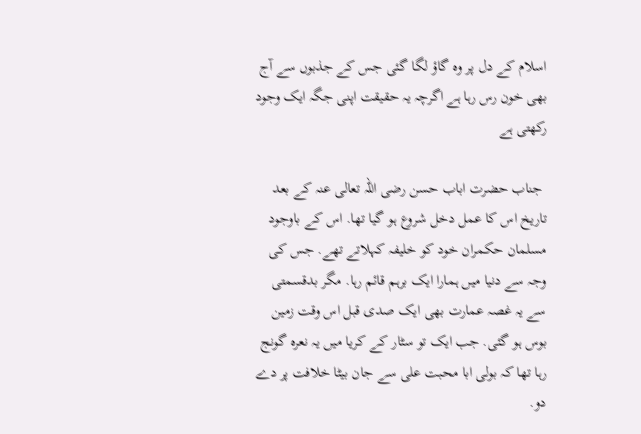اسلام کے دل پر وہ گاؤ لگا گئی جس کے جذبوں سے آج بھی خون رس رہا ہے اگرچہ یہ حقیقت اپنی جگہ ایک وجود رکھتی ہے

 جناب حضرت اباب حسن رضی اللہ تعالی عنہ کے بعد تاریخ اس کا عمل دخل شروع ہو گیا تھا. اس کے باوجود مسلمان حکمران خود کو خلیفہ کہلاتے تھے. جس کی وجہ سے دنیا میں ہمارا ایک برہم قائم رہا. مگر بدقسمتی سے یہ غصہ عمارت بھی ایک صدی قبل اس وقت زمین بوس ہو گئی. جب ایک تو سٹار کے کریا میں یہ نعرہ گونج رہا تھا کہ بولی ابا محبت علی سے جان بیٹا خلافت پر دے دو.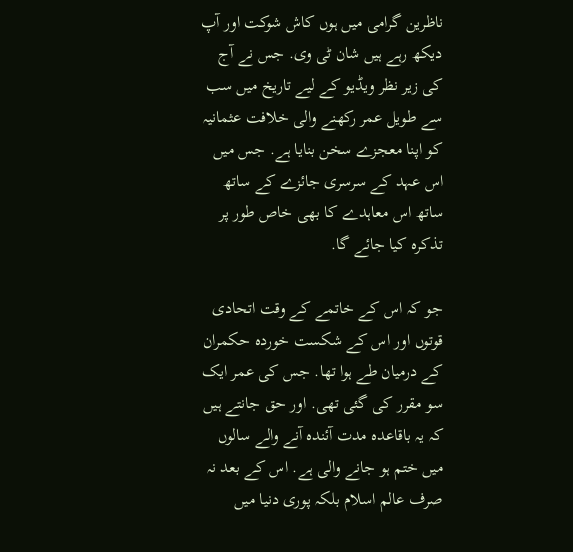ناظرین گرامی میں ہوں کاش شوکت اور آپ دیکھ رہے ہیں شان ٹی وی. جس نے آج کی زیر نظر ویڈیو کے لیے تاریخ میں سب سے طویل عمر رکھنے والی خلافت عثمانیہ کو اپنا معجزے سخن بنایا ہے. جس میں اس عہد کے سرسری جائزے کے ساتھ ساتھ اس معاہدے کا بھی خاص طور پر تذکرہ کیا جائے گا.

جو کہ اس کے خاتمے کے وقت اتحادی قوتوں اور اس کے شکست خوردہ حکمران کے درمیان طے ہوا تھا. جس کی عمر ایک سو مقرر کی گئی تھی. اور حق جانتے ہیں کہ یہ باقاعدہ مدت آئندہ آنے والے سالوں میں ختم ہو جانے والی ہے. اس کے بعد نہ صرف عالم اسلام بلکہ پوری دنیا میں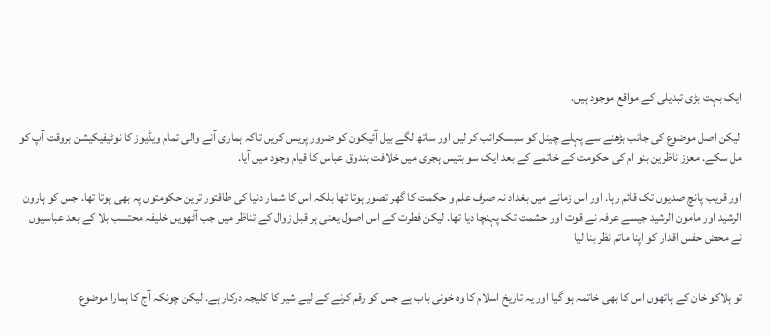ایک بہت بڑی تبدیلی کے مواقع موجود ہیں.

 لیکن اصل موضوع کی جانب بڑھنے سے پہلے چینل کو سبسکرائب کر لیں اور ساتھ لگے بیل آئیکون کو ضرور پریس کریں تاکہ ہماری آنے والی تمام ویڈیوز کا نوٹیفیکیشن بروقت آپ کو مل سکے. معزز ناظرین بنو ام کی حکومت کے خاتمے کے بعد ایک سو بتیس ہجری میں خلافت بندوق عباس کا قیام وجود میں آیا.

اور قریب پانچ صدیوں تک قائم رہا. اور اس زمانے میں بغداد نہ صرف علم و حکمت کا گھر تصور ہوتا تھا بلکہ اس کا شمار دنیا کی طاقتور ترین حکومتوں پہ بھی ہوتا تھا. جس کو ہارون الرشید اور مامون الرشید جیسے عرفہ نے قوت اور حشمت تک پہنچا دیا تھا. لیکن فطرت کے اس اصول یعنی ہر قبل زوال کے تناظر میں جب آٹھویں خلیفہ محتسب بلا کے بعد عباسیوں نے محض حفس اقدار کو اپنا ماتم نظر بنا لیا


تو ہلاکو خان کے ہاتھوں اس کا بھی خاتمہ ہو گیا اور یہ تاریخ اسلام کا وہ خونی باب ہے جس کو رقم کرنے کے لیے شیر کا کلیجہ درکار ہے. لیکن چونکہ آج کا ہمارا موضوع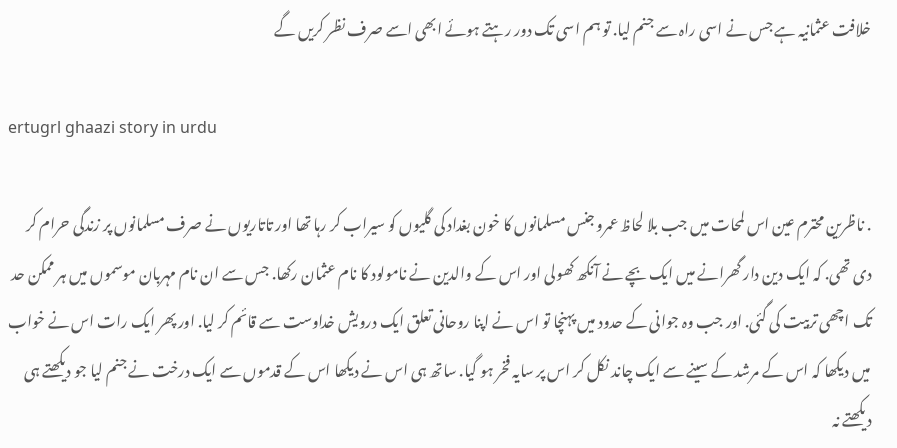خلافت عثمانیہ ہے جس نے اسی راہ سے جنم لیا. تو ہم اسی تک دور رہتے ہوئے ابھی اسے صرف نظر کریں گے

ertugrl ghaazi story in urdu

. ناظرین محترم عین اس لمحات میں جب بلا لحاظ عمرو جنس مسلمانوں کا خون بغداد کی گلیوں کو سیراب کر رہا تھا اور تاتاریوں نے صرف مسلمانوں پر زندگی حرام کر دی تھی. کہ ایک دین دار گھرانے میں ایک بچے نے آنکھ کھولی اور اس کے والدین نے نامولود کا نام عثمان رکھا. جس سے ان نام مہربان موسموں میں ہر ممکن حد تک اچھی تربیت کی گئی. اور جب وہ جوانی کے حدود میں پہنچا تو اس نے اپنا روحانی تعلق ایک درویش خداوست سے قائم کر لیا. اور پھر ایک رات اس نے خواب میں دیکھا کہ اس کے مرشد کے سینے سے ایک چاند نکل کر اس پر سایہ فخر ہو گیا. ساتھ ہی اس نے دیکھا اس کے قدموں سے ایک درخت نے جنم لیا جو دیکھتے ہی دیکھتے نہ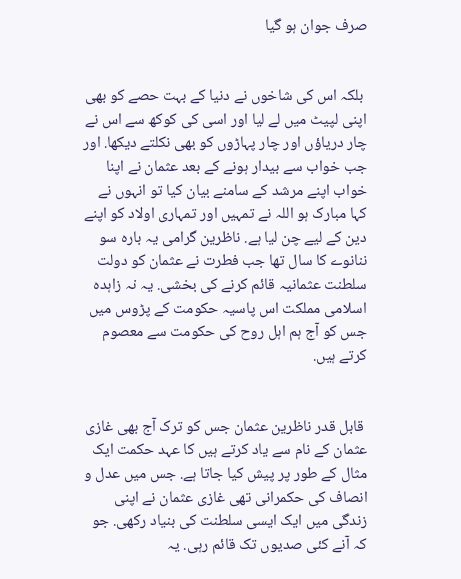صرف جوان ہو گیا


 بلکہ اس کی شاخوں نے دنیا کے بہت حصے کو بھی اپنی لپیٹ میں لے لیا اور اسی کی کوکھ سے اس نے چار دریاؤں اور چار پہاڑوں کو بھی نکلتے دیکھا. اور جب خواب سے بیدار ہونے کے بعد عثمان نے اپنا خواب اپنے مرشد کے سامنے بیان کیا تو انہوں نے کہا مبارک ہو اللہ نے تمہیں اور تمہاری اولاد کو اپنے دین کے لیے چن لیا ہے. ناظرین گرامی یہ بارہ سو ننانوے کا سال تھا جب فطرت نے عثمان کو دولت سلطنت عثمانیہ قائم کرنے کی بخشی. یہ نہ زاہدہ اسلامی مملکت اس پاسیہ حکومت کے پڑوس میں جس کو آج ہم اہل روح کی حکومت سے معصوم کرتے ہیں.


 قابل قدر ناظرین عثمان جس کو ترک آج بھی غازی عثمان کے نام سے یاد کرتے ہیں کا عہد حکمت ایک مثال کے طور پر پیش کیا جاتا ہے. جس میں عدل و انصاف کی حکمرانی تھی غازی عثمان نے اپنی زندگی میں ایک ایسی سلطنت کی بنیاد رکھی. جو کہ آنے کئی صدیوں تک قائم رہی. یہ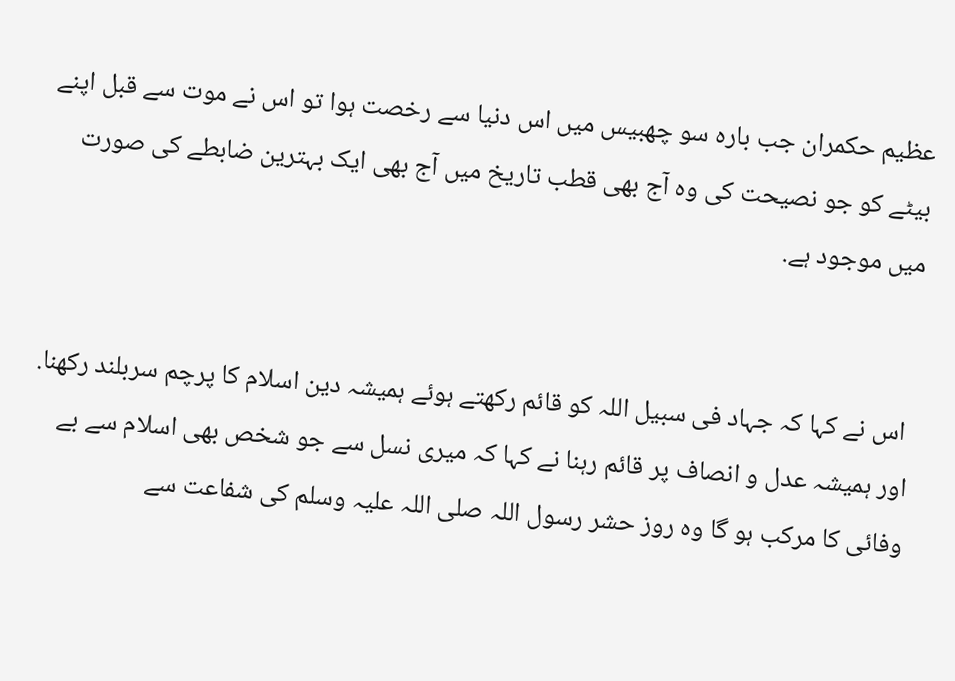عظیم حکمران جب بارہ سو چھبیس میں اس دنیا سے رخصت ہوا تو اس نے موت سے قبل اپنے بیٹے کو جو نصیحت کی وہ آج بھی قطب تاریخ میں آج بھی ایک بہترین ضابطے کی صورت میں موجود ہے.


 اس نے کہا کہ جہاد فی سبیل اللہ کو قائم رکھتے ہوئے ہمیشہ دین اسلام کا پرچم سربلند رکھنا. اور ہمیشہ عدل و انصاف پر قائم رہنا نے کہا کہ میری نسل سے جو شخص بھی اسلام سے بے وفائی کا مرکب ہو گا وہ روز حشر رسول اللہ صلی اللہ علیہ وسلم کی شفاعت سے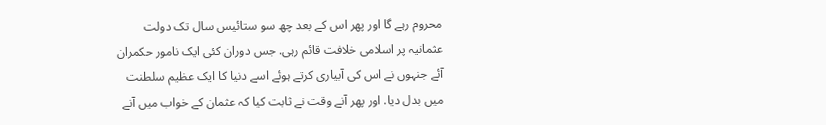محروم رہے گا اور پھر اس کے بعد چھ سو ستائیس سال تک دولت عثمانیہ پر اسلامی خلافت قائم رہی. جس دوران کئی ایک نامور حکمران آئے جنہوں نے اس کی آبیاری کرتے ہوئے اسے دنیا کا ایک عظیم سلطنت میں بدل دیا. اور پھر آنے وقت نے ثابت کیا کہ عثمان کے خواب میں آنے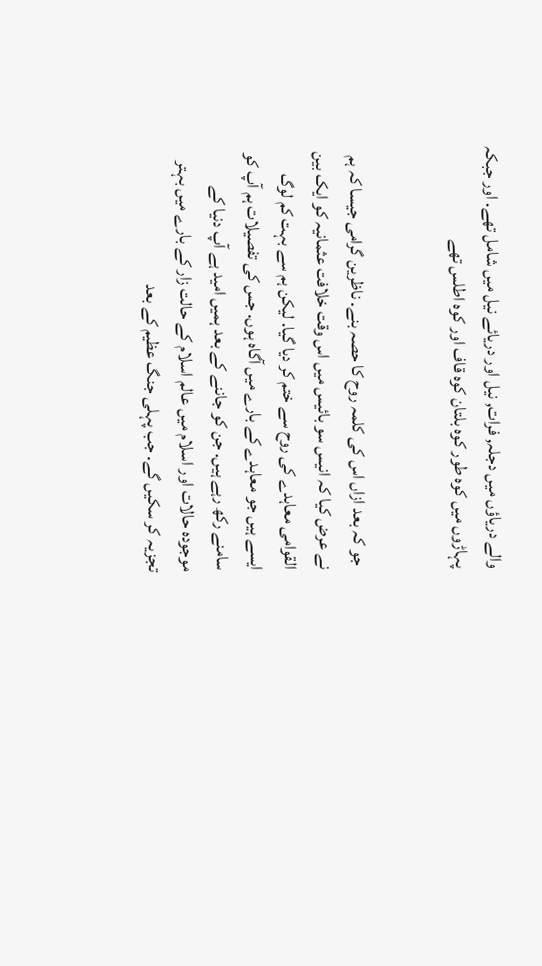والے دریاؤں میں دجلہ, فرات, نیل اور دریائے نیل میں شامل تھے. اور جبکہ پہاڑوں میں کوہ طور کوہ بلتان کوہ قاف اور کوہ اطلس تھے


 جو کہ بعد ازاں اس کی کلمہ روح کا حصہ بنے. ناظرین گرامی جیسا کہ ہم نے عرض کیا کہ انیس سو بائیس میں اس وقت خلافت عثمانیہ کو ایک بین القوامی معاہدے کی روح سے ختم کر دیا گیا. لیکن ہم سے بہت کم لوگ ایسے ہیں جو معاہدے کے بارے میں آگاہ ہوں. جس کی تفصیلات ہم آپ کو سامنے رکھ رہے ہیں. جن کو جاننے کے بعد ہمیں امید ہے آپ دنیا کے موجودہ حالات اور اسلام میں عالم اسلام کے حالت زار کے بارے میں بہتر تجزیہ کر سکیں گے. جب پہلی جنگ عظیم کے بعد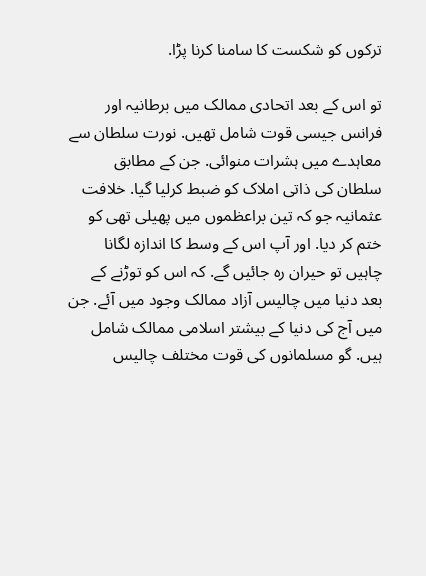ترکوں کو شکست کا سامنا کرنا پڑا.

تو اس کے بعد اتحادی ممالک میں برطانیہ اور فرانس جیسی قوت شامل تھیں. نورت سلطان سے معاہدے میں ہشرات منوائی. جن کے مطابق سلطان کی ذاتی املاک کو ضبط کرلیا گیا. خلافت عثمانیہ جو کہ تین براعظموں میں پھیلی تھی کو ختم کر دیا. اور آپ اس کے وسط کا اندازہ لگانا چاہیں تو حیران رہ جائیں گے. کہ اس کو توڑنے کے بعد دنیا میں چالیس آزاد ممالک وجود میں آئے. جن میں آج کی دنیا کے بیشتر اسلامی ممالک شامل ہیں. گو مسلمانوں کی قوت مختلف چالیس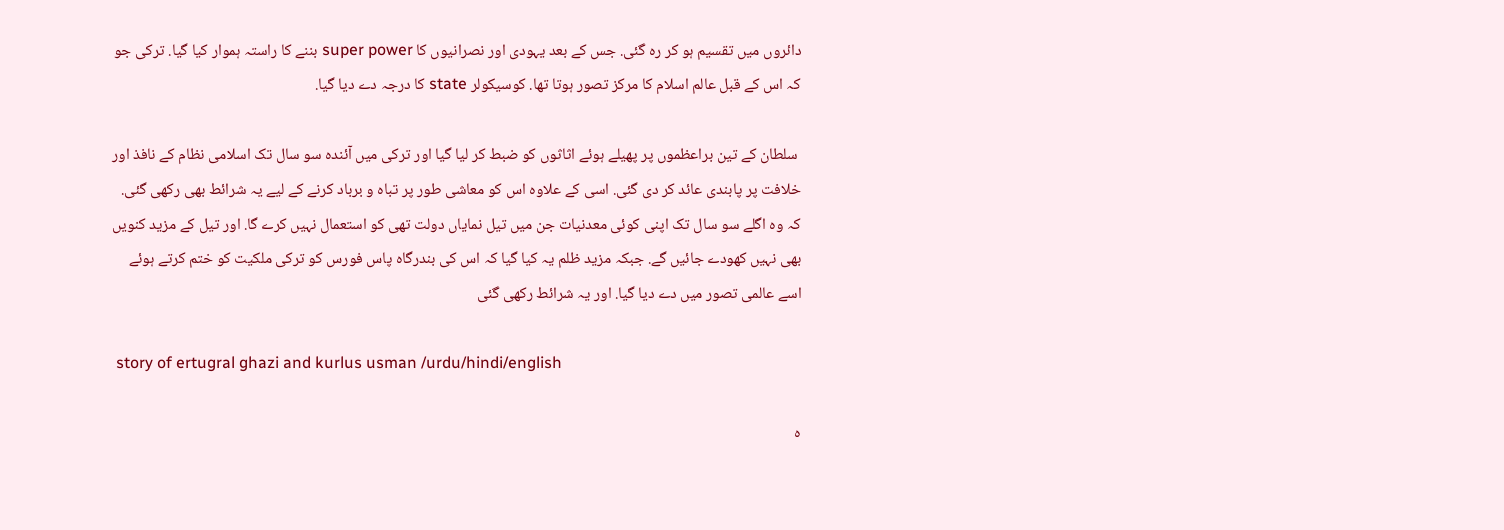دائروں میں تقسیم ہو کر رہ گئی. جس کے بعد یہودی اور نصرانیوں کا super power بننے کا راستہ ہموار کیا گیا. ترکی جو کہ اس کے قبل عالم اسلام کا مرکز تصور ہوتا تھا. کوسیکولر state کا درجہ دے دیا گیا.

 سلطان کے تین براعظموں پر پھیلے ہوئے اثاثوں کو ضبط کر لیا گیا اور ترکی میں آئندہ سو سال تک اسلامی نظام کے نافذ اور خلافت پر پابندی عائد کر دی گئی. اسی کے علاوہ اس کو معاشی طور پر تباہ و برباد کرنے کے لیے یہ شرائط بھی رکھی گئی. کہ وہ اگلے سو سال تک اپنی کوئی معدنیات جن میں تیل نمایاں دولت تھی کو استعمال نہیں کرے گا. اور تیل کے مزید کنویں بھی نہیں کھودے جائیں گے. جبکہ مزید ظلم یہ کیا گیا کہ اس کی بندرگاہ پاس فورس کو ترکی ملکیت کو ختم کرتے ہوئے اسے عالمی تصور میں دے دیا گیا. اور یہ شرائط رکھی گئی

 story of ertugral ghazi and kurlus usman /urdu/hindi/english

ہ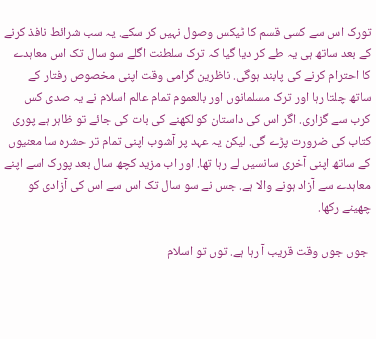تورک اس سے کسی قسم کا ٹیکس وصول نہیں کر سکے. یہ سب شرائط نافذ کرنے کے بعد ساتھ ہی یہ طے کر دیا گیا کہ ترک سلطنت اگلے سو سال تک اس معاہدے کا احترام کرنے کی پابند ہوگی. ناظرین گرامی وقت اپنی مخصوص رفتار کے ساتھ چلتا رہا اور ترک مسلمانوں اور بالعموم تمام عالم اسلام نے یہ صدی کس کرب سے گزاری. اگر اس کی داستان کو لکھنے کی بات کی جائے تو ظاہر ہے پوری کتاب کی ضرورت پڑے گی. لیکن یہ عہد پر آشوب اپنی تمام تر حشرہ سا معنیوں کے ساتھ اپنی آخری سانسیں لے رہا تھا. اور اب مزید کچھ سال بعد پورک اسے اپنے معاہدے سے آزاد ہونے والا ہے. جس نے سو سال تک اس سے اس کی آزادی کو چھینے رکھا.

 جوں جوں وقت قریب آ رہا ہے. توں تو اسلام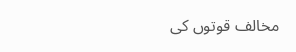مخالف قوتوں کی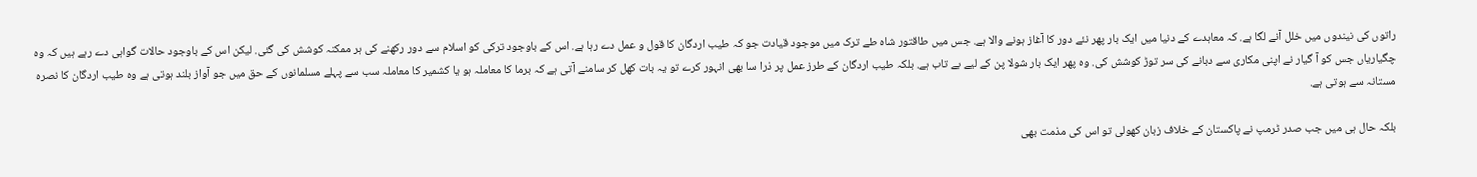راتوں کی نیندوں میں خلل آنے لگا ہے. کہ معاہدے کے دنیا میں ایک بار پھر نئے دور کا آغاز ہونے والا ہے. جس میں طاقتور شاہ طے ترک میں موجود قیادت جو کہ طیب اردگان کا قول و عمل دے رہا ہے. اس کے باوجود ترکی کو اسلام سے دور رکھنے کی ہر ممکنہ کوشش کی گئی. لیکن اس کے باوجود حالات گواہی دے رہے ہیں کہ وہ چگیاریاں جس کو آ گیار نے اپنی مکاری سے دبانے کی سر توڑ کوشش کی. وہ پھر ایک بار شولا پن کے لیے بے تاب ہے. بلکہ طیب اردگان کے طرز عمل پر ذرا سا بھی انہور کرے تو یہ بات کھل کر سامنے آتی ہے کہ برما کا معاملہ ہو یا کشمیر کا معاملہ سب سے پہلے مسلمانوں کے حق میں جو آواز بلند ہوتی ہے وہ طیب اردگان کا نصرہ مستانہ سے ہوتی ہے.

بلکہ حال ہی میں جب صدر ٹرمپ نے پاکستان کے خلاف زبان کھولی تو اس کی مذمت بھی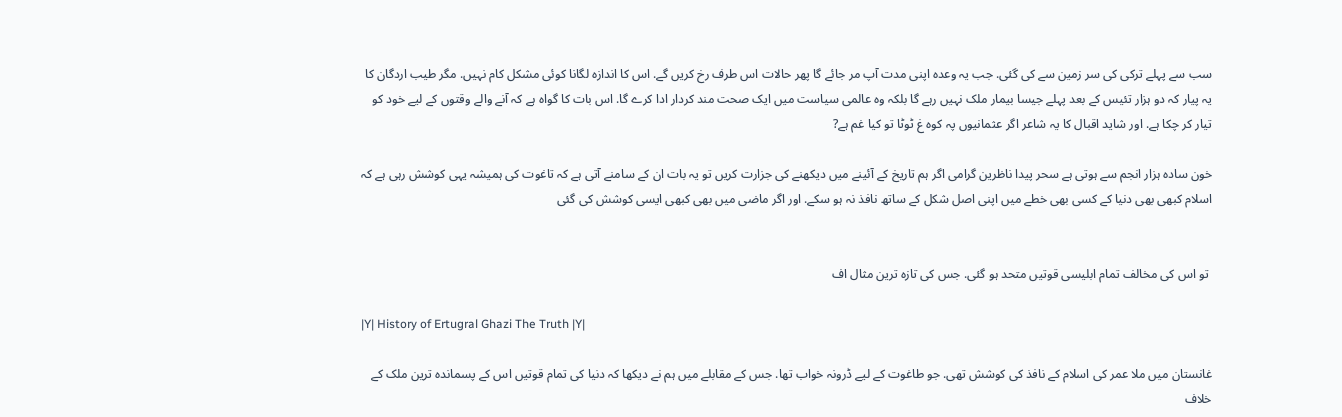سب سے پہلے ترکی کی سر زمین سے کی گئی. جب یہ وعدہ اپنی مدت آپ مر جائے گا پھر حالات اس طرف رخ کریں گے. اس کا اندازہ لگانا کوئی مشکل کام نہیں. مگر طیب اردگان کا یہ پیار کہ دو ہزار تئیس کے بعد پہلے جیسا بیمار ملک نہیں رہے گا بلکہ وہ عالمی سیاست میں ایک صحت مند کردار ادا کرے گا. اس بات کا گواہ ہے کہ آنے والے وقتوں کے لیے خود کو تیار کر چکا ہے. اور شاید اقبال کا یہ شاعر اگر عثمانیوں پہ کوہ غ ٹوٹا تو کیا غم ہے?

خون سادہ ہزار انجم سے ہوتی ہے سحر پیدا ناظرین گرامی اگر ہم تاریخ کے آئینے میں دیکھنے کی جزارت کریں تو یہ بات ان کے سامنے آتی ہے کہ تاغوت کی ہمیشہ یہی کوشش رہی ہے کہ اسلام کبھی بھی دنیا کے کسی بھی خطے میں اپنی اصل شکل کے ساتھ نافذ نہ ہو سکے. اور اگر ماضی میں بھی کبھی ایسی کوشش کی گئی


 تو اس کی مخالف تمام ابلیسی قوتیں متحد ہو گئی. جس کی تازہ ترین مثال اف

|Y| History of Ertugral Ghazi The Truth |Y|

غانستان میں ملا عمر کی اسلام کے نافذ کی کوشش تھی. جو طاغوت کے لیے ڈرونہ خواب تھا. جس کے مقابلے میں ہم نے دیکھا کہ دنیا کی تمام قوتیں اس کے پسماندہ ترین ملک کے خلاف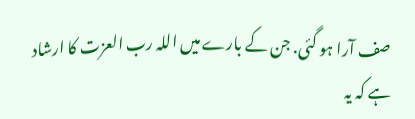صف آرا ہو گئی. جن کے بارے میں اللہ رب العزت کا ارشاد ہے کہ یہ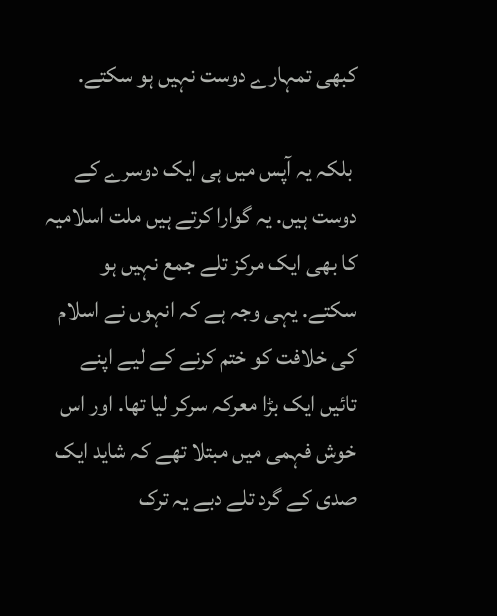کبھی تمہارے دوست نہیں ہو سکتے.

 بلکہ یہ آپس میں ہی ایک دوسرے کے دوست ہیں. یہ گوارا کرتے ہیں ملت اسلامیہ کا بھی ایک مرکز تلے جمع نہیں ہو سکتے. یہی وجہ ہے کہ انہوں نے اسلام کی خلافت کو ختم کرنے کے لیے اپنے تائیں ایک بڑا معرکہ سرکر لیا تھا. اور اس خوش فہمی میں مبتلا تھے کہ شاید ایک صدی کے گرد تلے دبے یہ ترک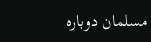مسلمان دوبارہ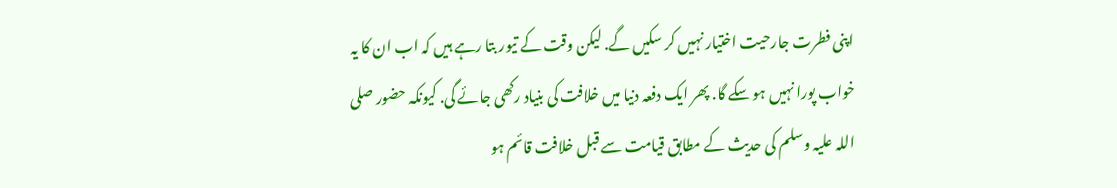اپنی فطرت جارحیت اختیار نہیں کر سکیں گے. لیکن وقت کے تیور بتا رہے ہیں کہ اب ان کا یہ خواب پورا نہیں ہو سکے گا. پھر ایک دفعہ دنیا میں خلافت کی بنیاد رکھی جائے گی. کیونکہ حضور صلی اللہ علیہ وسلم کی حدیث کے مطابق قیامت سے قبل خلافت قائم ہو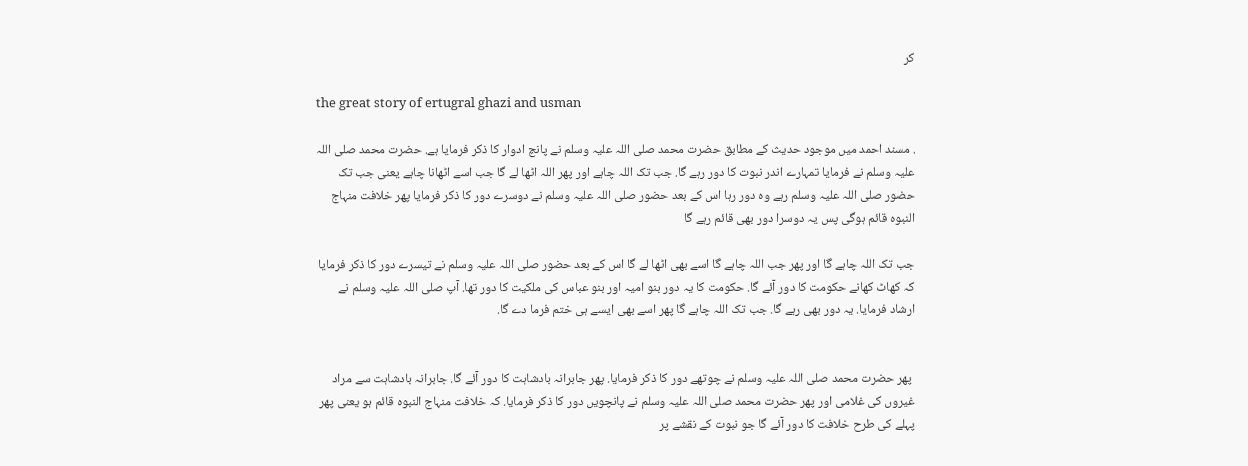کر

the great story of ertugral ghazi and usman

. مسند احمد میں موجود حدیث کے مطابق حضرت محمد صلی اللہ علیہ وسلم نے پانچ ادوار کا ذکر فرمایا ہے. حضرت محمد صلی اللہ علیہ وسلم نے فرمایا تمہارے اندر نبوت کا دور رہے گا. جب تک اللہ چاہے اور پھر اللہ اٹھا لے گا جب اسے اٹھانا چاہے یعنی جب تک حضور صلی اللہ علیہ وسلم رہے وہ دور رہا اس کے بعد حضور صلی اللہ علیہ وسلم نے دوسرے دور کا ذکر فرمایا پھر خلافت منہاج النبوہ قائم ہوگی پس یہ دوسرا دور بھی قائم رہے گا

جب تک اللہ چاہے گا اور پھر جب اللہ چاہے گا اسے بھی اٹھا لے گا اس کے بعد حضور صلی اللہ علیہ وسلم نے تیسرے دور کا ذکر فرمایا کہ کھاٹ کھانے حکومت کا دور آئے گا. حکومت کا یہ دور بنو امیہ اور بنو عباس کی ملکیت کا دور تھا. آپ صلی اللہ علیہ وسلم نے ارشاد فرمایا. یہ دور بھی رہے گا. جب تک اللہ چاہے گا پھر اسے بھی ایسے ہی ختم فرما دے گا.


 پھر حضرت محمد صلی اللہ علیہ وسلم نے چوتھے دور کا ذکر فرمایا. پھر جابرانہ بادشاہت کا دور آئے گا. جابرانہ بادشاہت سے مراد غیروں کی غلامی اور پھر حضرت محمد صلی اللہ علیہ وسلم نے پانچویں دور کا ذکر فرمایا. کہ خلافت منہاج النبوہ قائم ہو یعنی پھر پہلے کی طرح خلافت کا دور آئے گا جو نبوت کے نقشے پر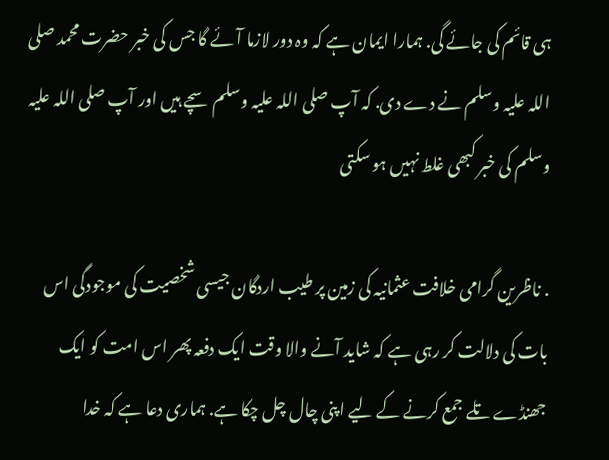ہی قائم کی جائے گی. ہمارا ایمان ہے کہ وہ دور لازما آئے گا جس کی خبر حضرت محمد صلی اللہ علیہ وسلم نے دے دی. کہ آپ صلی اللہ علیہ وسلم سچے ہیں اور آپ صلی اللہ علیہ وسلم کی خبر کبھی غلط نہیں ہو سکتی

. ناظرین گرامی خلافت عثمانیہ کی زمین پر طیب اردگان جیسی شخصیت کی موجودگی اس بات کی دلالت کر رہی ہے کہ شاید آنے والا وقت ایک دفعہ پھر اس امت کو ایک جھنڈے تلے جمع کرنے کے لیے اپنی چال چل چکا ہے. ہماری دعا ہے کہ خدا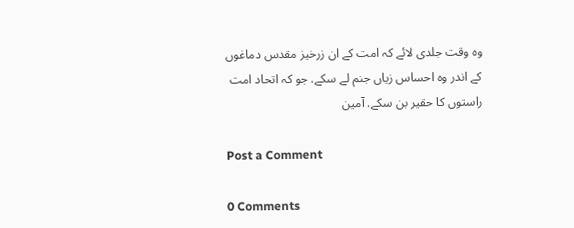وہ وقت جلدی لائے کہ امت کے ان زرخیز مقدس دماغوں کے اندر وہ احساس زیاں جنم لے سکے. جو کہ اتحاد امت راستوں کا حقیر بن سکے. آمین

Post a Comment

0 Comments